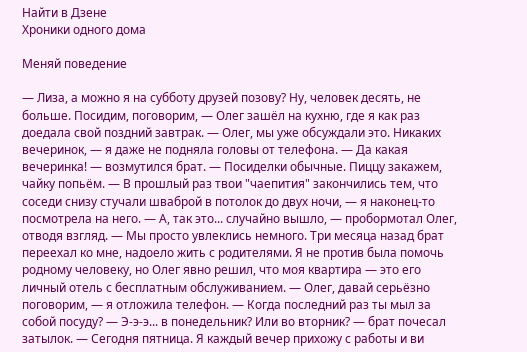Найти в Дзене
Хроники одного дома

Меняй поведение

— Лиза, а можно я на субботу друзей позову? Ну, человек десять, не больше. Посидим, поговорим, — Олег зашёл на кухню, где я как раз доедала свой поздний завтрак. — Олег, мы уже обсуждали это. Никаких вечеринок, — я даже не подняла головы от телефона. — Да какая вечеринка! — возмутился брат. — Посиделки обычные. Пиццу закажем, чайку попьём. — В прошлый раз твои "чаепития" закончились тем, что соседи снизу стучали шваброй в потолок до двух ночи, — я наконец-то посмотрела на него. — А, так это... случайно вышло, — пробормотал Олег, отводя взгляд. — Мы просто увлеклись немного. Три месяца назад брат переехал ко мне, надоело жить с родителями. Я не против была помочь родному человеку, но Олег явно решил, что моя квартира — это его личный отель с бесплатным обслуживанием. — Олег, давай серьёзно поговорим, — я отложила телефон. — Когда последний раз ты мыл за собой посуду? — Э-э-э... в понедельник? Или во вторник? — брат почесал затылок. — Сегодня пятница. Я каждый вечер прихожу с работы и ви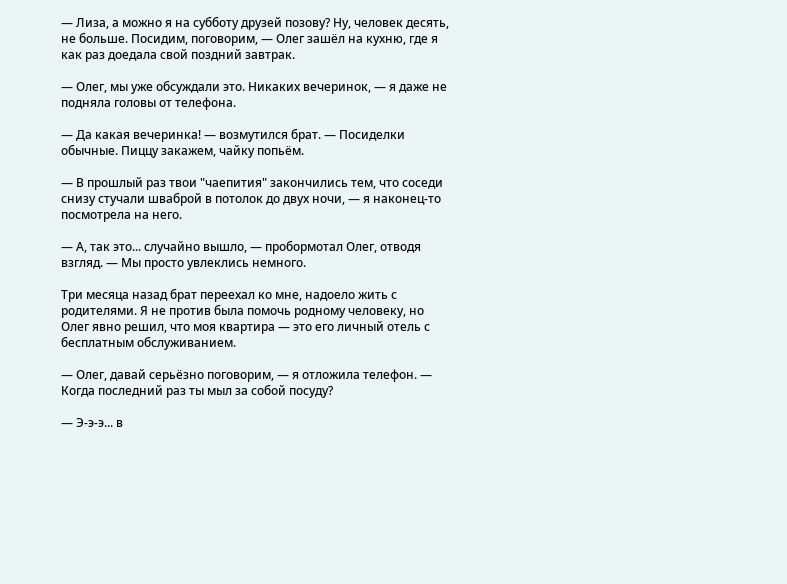— Лиза, а можно я на субботу друзей позову? Ну, человек десять, не больше. Посидим, поговорим, — Олег зашёл на кухню, где я как раз доедала свой поздний завтрак.

— Олег, мы уже обсуждали это. Никаких вечеринок, — я даже не подняла головы от телефона.

— Да какая вечеринка! — возмутился брат. — Посиделки обычные. Пиццу закажем, чайку попьём.

— В прошлый раз твои "чаепития" закончились тем, что соседи снизу стучали шваброй в потолок до двух ночи, — я наконец-то посмотрела на него.

— А, так это... случайно вышло, — пробормотал Олег, отводя взгляд. — Мы просто увлеклись немного.

Три месяца назад брат переехал ко мне, надоело жить с родителями. Я не против была помочь родному человеку, но Олег явно решил, что моя квартира — это его личный отель с бесплатным обслуживанием.

— Олег, давай серьёзно поговорим, — я отложила телефон. — Когда последний раз ты мыл за собой посуду?

— Э-э-э... в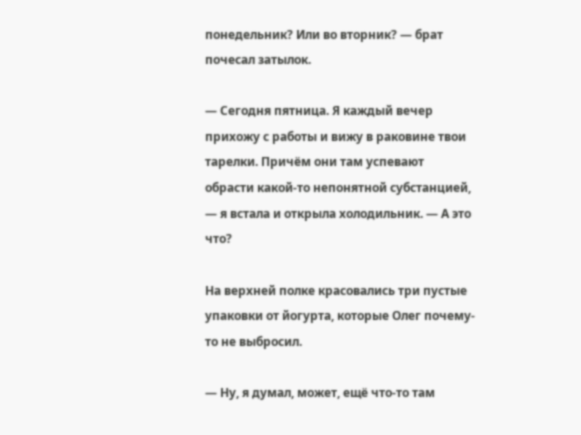понедельник? Или во вторник? — брат почесал затылок.

— Сегодня пятница. Я каждый вечер прихожу с работы и вижу в раковине твои тарелки. Причём они там успевают обрасти какой-то непонятной субстанцией, — я встала и открыла холодильник. — А это что?

На верхней полке красовались три пустые упаковки от йогурта, которые Олег почему-то не выбросил.

— Ну, я думал, может, ещё что-то там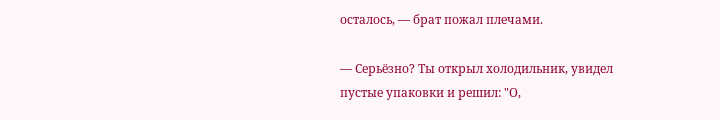осталось, — брат пожал плечами.

— Серьёзно? Ты открыл холодильник, увидел пустые упаковки и решил: "О,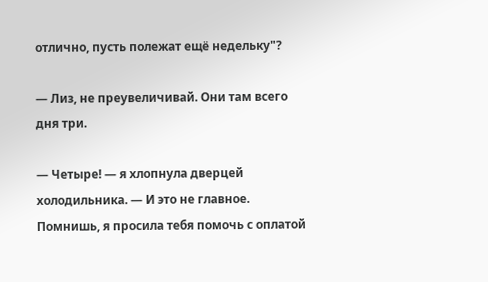отлично, пусть полежат ещё недельку"?

— Лиз, не преувеличивай. Они там всего дня три.

— Четыре! — я хлопнула дверцей холодильника. — И это не главное. Помнишь, я просила тебя помочь с оплатой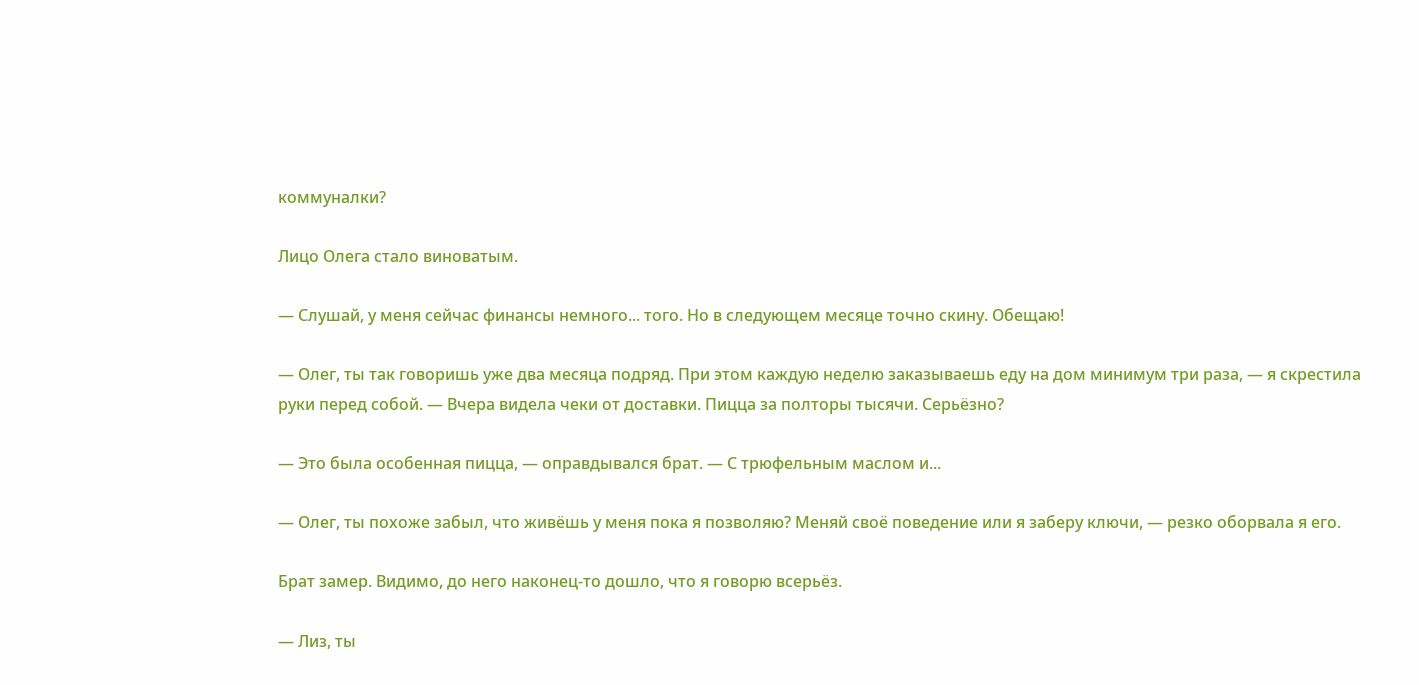коммуналки?

Лицо Олега стало виноватым.

— Слушай, у меня сейчас финансы немного... того. Но в следующем месяце точно скину. Обещаю!

— Олег, ты так говоришь уже два месяца подряд. При этом каждую неделю заказываешь еду на дом минимум три раза, — я скрестила руки перед собой. — Вчера видела чеки от доставки. Пицца за полторы тысячи. Серьёзно?

— Это была особенная пицца, — оправдывался брат. — С трюфельным маслом и...

— Олег, ты похоже забыл, что живёшь у меня пока я позволяю? Меняй своё поведение или я заберу ключи, — резко оборвала я его.

Брат замер. Видимо, до него наконец-то дошло, что я говорю всерьёз.

— Лиз, ты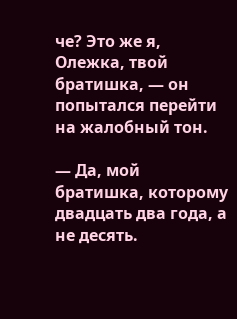че? Это же я, Олежка, твой братишка, — он попытался перейти на жалобный тон.

— Да, мой братишка, которому двадцать два года, а не десять.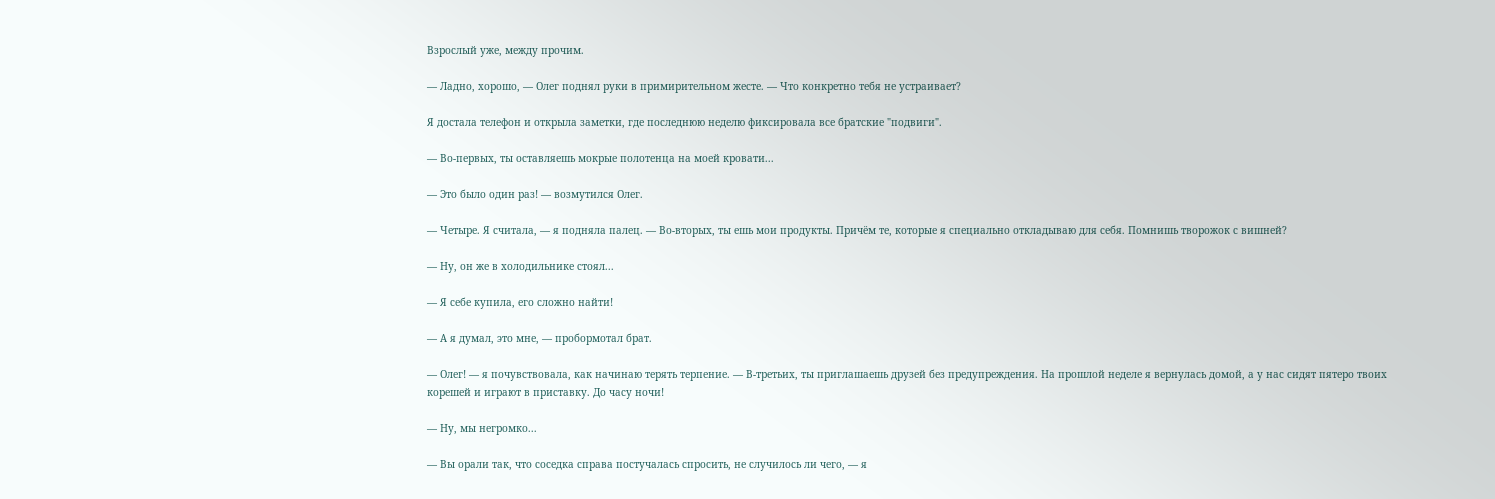Взрослый уже, между прочим.

— Ладно, хорошо, — Олег поднял руки в примирительном жесте. — Что конкретно тебя не устраивает?

Я достала телефон и открыла заметки, где последнюю неделю фиксировала все братские "подвиги".

— Во-первых, ты оставляешь мокрые полотенца на моей кровати...

— Это было один раз! — возмутился Олег.

— Четыре. Я считала, — я подняла палец. — Во-вторых, ты ешь мои продукты. Причём те, которые я специально откладываю для себя. Помнишь творожок с вишней?

— Ну, он же в холодильнике стоял...

— Я себе купила, его сложно найти!

— А я думал, это мне, — пробормотал брат.

— Олег! — я почувствовала, как начинаю терять терпение. — В-третьих, ты приглашаешь друзей без предупреждения. На прошлой неделе я вернулась домой, а у нас сидят пятеро твоих корешей и играют в приставку. До часу ночи!

— Ну, мы негромко...

— Вы орали так, что соседка справа постучалась спросить, не случилось ли чего, — я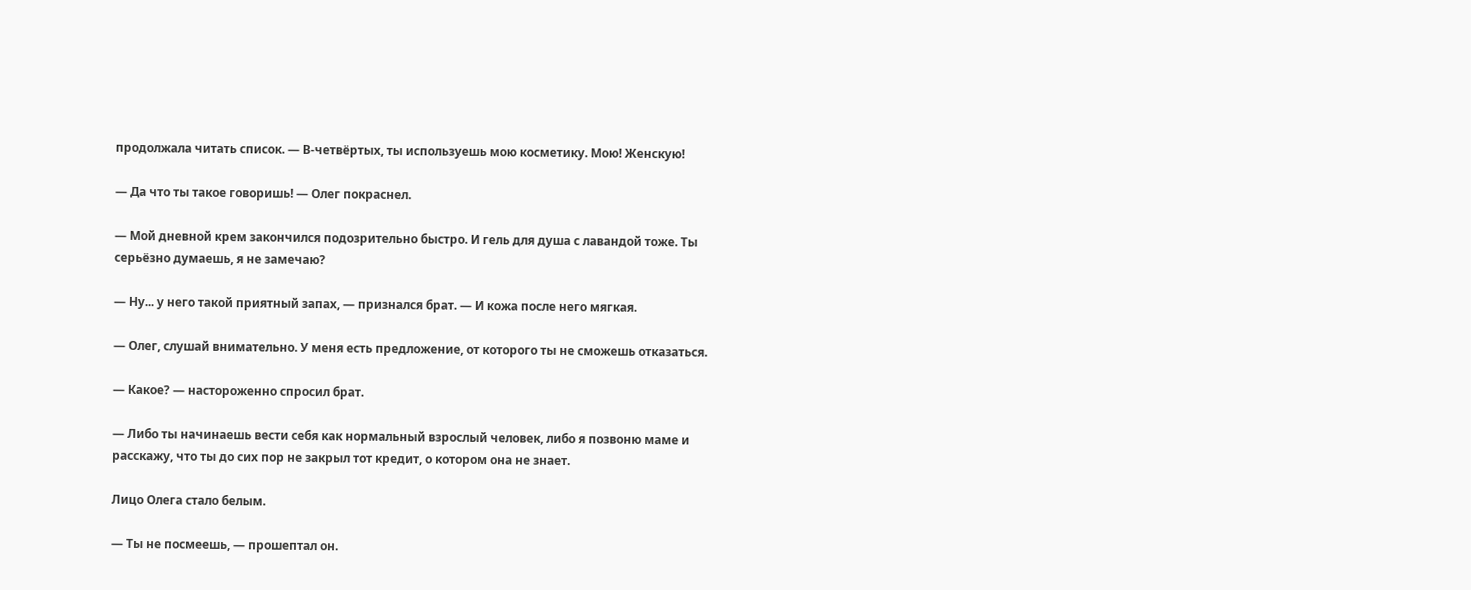продолжала читать список. — В-четвёртых, ты используешь мою косметику. Мою! Женскую!

— Да что ты такое говоришь! — Олег покраснел.

— Мой дневной крем закончился подозрительно быстро. И гель для душа с лавандой тоже. Ты серьёзно думаешь, я не замечаю?

— Ну... у него такой приятный запах, — признался брат. — И кожа после него мягкая.

— Олег, слушай внимательно. У меня есть предложение, от которого ты не сможешь отказаться.

— Какое? — настороженно спросил брат.

— Либо ты начинаешь вести себя как нормальный взрослый человек, либо я позвоню маме и расскажу, что ты до сих пор не закрыл тот кредит, о котором она не знает.

Лицо Олега стало белым.

— Ты не посмеешь, — прошептал он.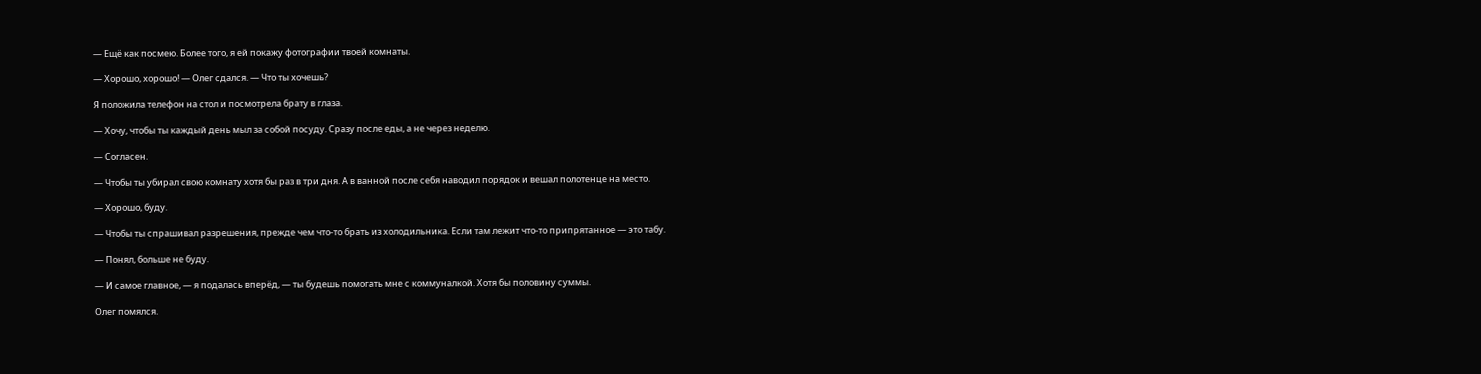— Ещё как посмею. Более того, я ей покажу фотографии твоей комнаты.

— Хорошо, хорошо! — Олег сдался. — Что ты хочешь?

Я положила телефон на стол и посмотрела брату в глаза.

— Хочу, чтобы ты каждый день мыл за собой посуду. Сразу после еды, а не через неделю.

— Согласен.

— Чтобы ты убирал свою комнату хотя бы раз в три дня. А в ванной после себя наводил порядок и вешал полотенце на место.

— Хорошо, буду.

— Чтобы ты спрашивал разрешения, прежде чем что-то брать из холодильника. Если там лежит что-то припрятанное — это табу.

— Понял, больше не буду.

— И самое главное, — я подалась вперёд, — ты будешь помогать мне с коммуналкой. Хотя бы половину суммы.

Олег помялся.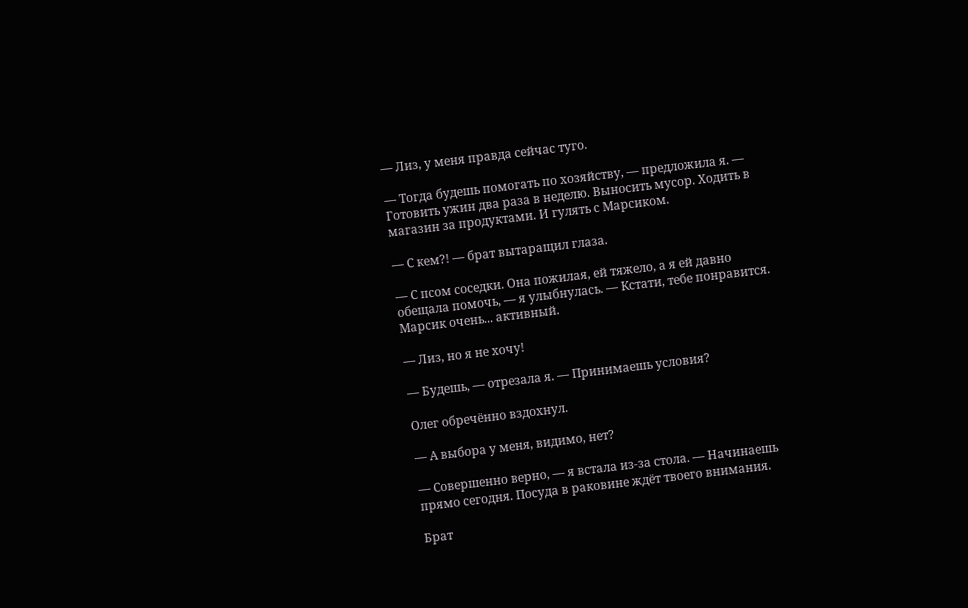— Лиз, у меня правда сейчас туго.

— Тогда будешь помогать по хозяйству, — предложила я. — Готовить ужин два раза в неделю. Выносить мусор. Ходить в магазин за продуктами. И гулять с Марсиком.

— С кем?! — брат вытаращил глаза.

— С псом соседки. Она пожилая, ей тяжело, а я ей давно обещала помочь, — я улыбнулась. — Кстати, тебе понравится. Марсик очень... активный.

— Лиз, но я не хочу!

— Будешь, — отрезала я. — Принимаешь условия?

Олег обречённо вздохнул.

— А выбора у меня, видимо, нет?

— Совершенно верно, — я встала из-за стола. — Начинаешь прямо сегодня. Посуда в раковине ждёт твоего внимания.

Брат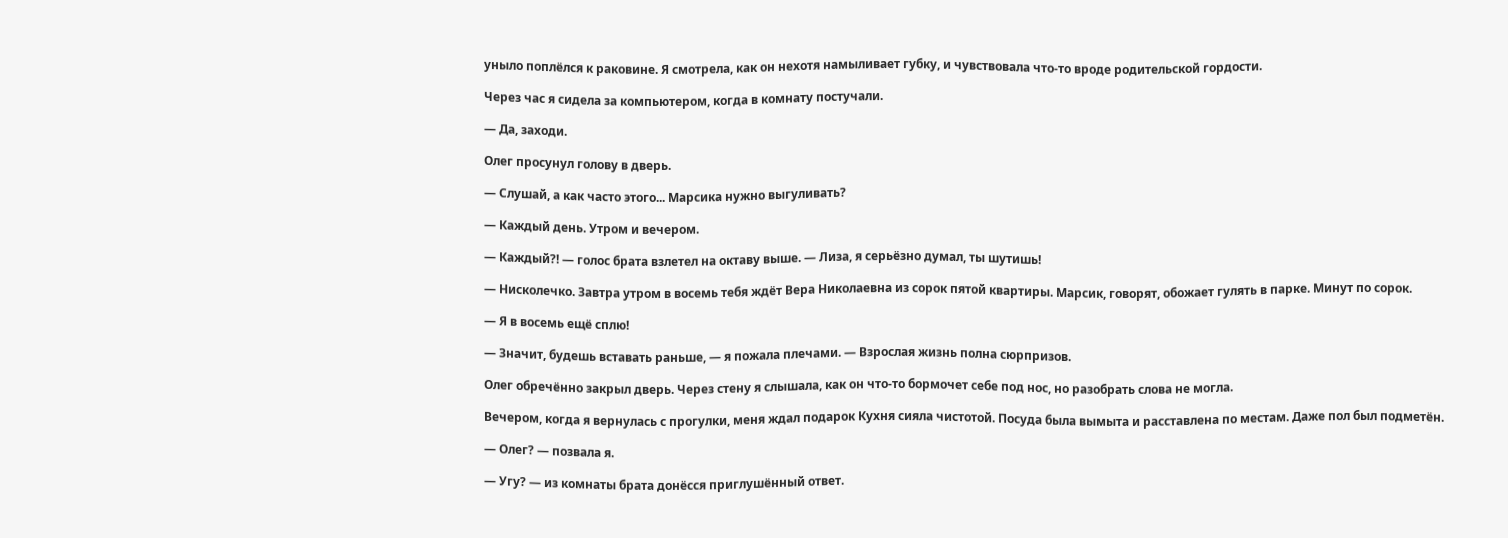уныло поплёлся к раковине. Я смотрела, как он нехотя намыливает губку, и чувствовала что-то вроде родительской гордости.

Через час я сидела за компьютером, когда в комнату постучали.

— Да, заходи.

Олег просунул голову в дверь.

— Слушай, а как часто этого... Марсика нужно выгуливать?

— Каждый день. Утром и вечером.

— Каждый?! — голос брата взлетел на октаву выше. — Лиза, я серьёзно думал, ты шутишь!

— Нисколечко. Завтра утром в восемь тебя ждёт Вера Николаевна из сорок пятой квартиры. Марсик, говорят, обожает гулять в парке. Минут по сорок.

— Я в восемь ещё сплю!

— Значит, будешь вставать раньше, — я пожала плечами. — Взрослая жизнь полна сюрпризов.

Олег обречённо закрыл дверь. Через стену я слышала, как он что-то бормочет себе под нос, но разобрать слова не могла.

Вечером, когда я вернулась с прогулки, меня ждал подарок Кухня сияла чистотой. Посуда была вымыта и расставлена по местам. Даже пол был подметён.

— Олег? — позвала я.

— Угу? — из комнаты брата донёсся приглушённый ответ.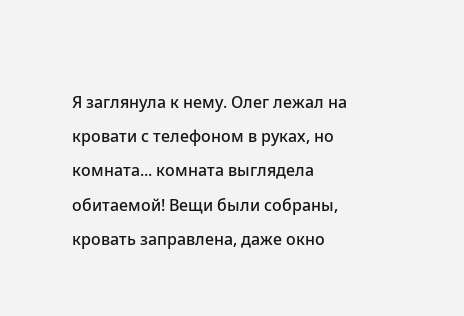Я заглянула к нему. Олег лежал на кровати с телефоном в руках, но комната... комната выглядела обитаемой! Вещи были собраны, кровать заправлена, даже окно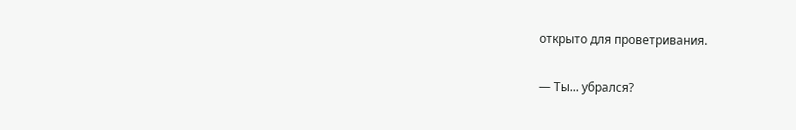открыто для проветривания.

— Ты... убрался?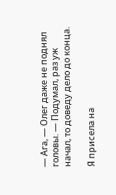— Ага, — Олег даже не поднял головы. — Подумал, раз уж начал, то доведу дело до конца.

Я присела на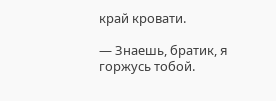край кровати.

— Знаешь, братик, я горжусь тобой.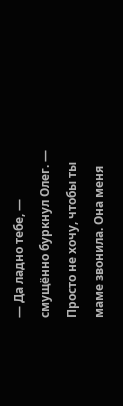— Да ладно тебе, — смущённо буркнул Олег. — Просто не хочу, чтобы ты маме звонила. Она меня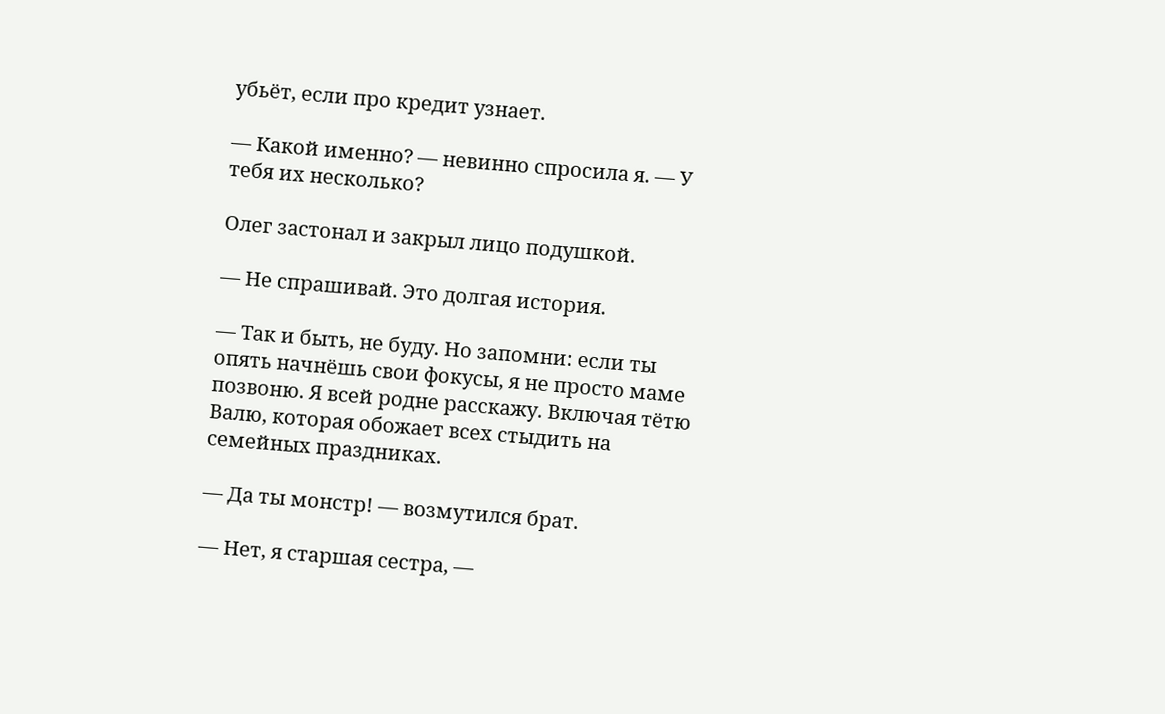убьёт, если про кредит узнает.

— Какой именно? — невинно спросила я. — У тебя их несколько?

Олег застонал и закрыл лицо подушкой.

— Не спрашивай. Это долгая история.

— Так и быть, не буду. Но запомни: если ты опять начнёшь свои фокусы, я не просто маме позвоню. Я всей родне расскажу. Включая тётю Валю, которая обожает всех стыдить на семейных праздниках.

— Да ты монстр! — возмутился брат.

— Нет, я старшая сестра, —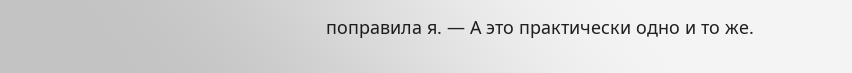поправила я. — А это практически одно и то же.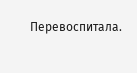Перевоспитала.